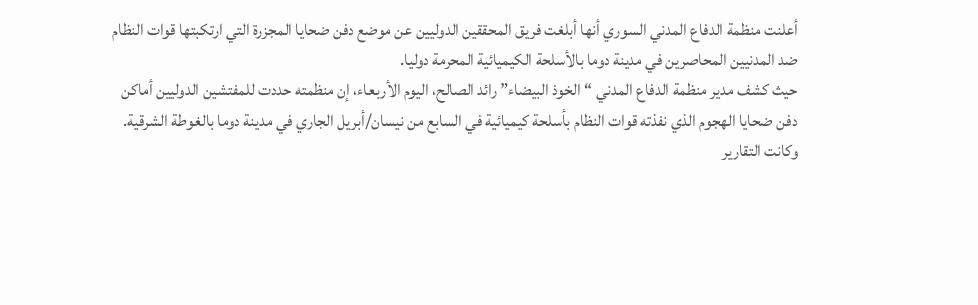أعلنت منظمة الدفاع المدني السوري أنها أبلغت فريق المحققين الدوليين عن موضع دفن ضحايا المجزرة التي ارتكبتها قوات النظام ضد المدنيين المحاصرين في مدينة دوما بالأسلحة الكيميائية المحرمة دوليا.
حيث كشف مدير منظمة الدفاع المدني “الخوذ البيضاء” رائد الصالح، اليوم الأربعاء، إن منظمته حددت للمفتشين الدوليين أماكن دفن ضحايا الهجوم الذي نفذته قوات النظام بأسلحة كيميائية في السابع من نيسان/أبريل الجاري في مدينة دوما بالغوطة الشرقية.
وكانت التقارير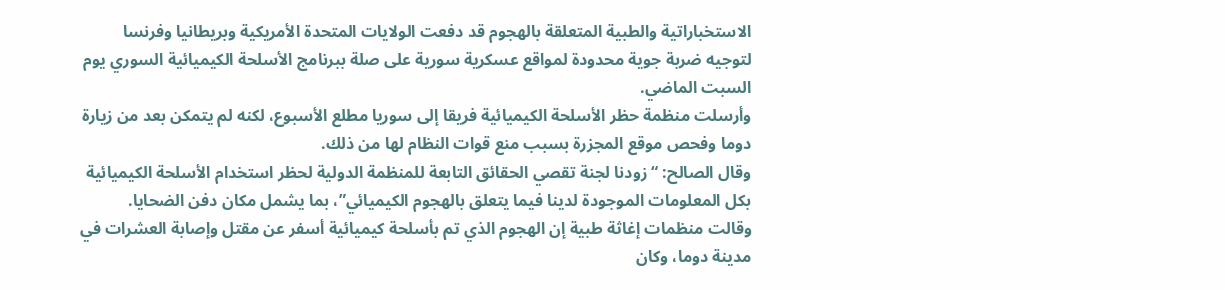الاستخباراتية والطبية المتعلقة بالهجوم قد دفعت الولايات المتحدة الأمريكية وبريطانيا وفرنسا لتوجيه ضربة جوية محدودة لمواقع عسكرية سورية على صلة ببرنامج الأسلحة الكيميائية السوري يوم السبت الماضي.
وأرسلت منظمة حظر الأسلحة الكيميائية فريقا إلى سوريا مطلع الأسبوع، لكنه لم يتمكن بعد من زيارة دوما وفحص موقع المجزرة بسبب منع قوات النظام لها من ذلك.
وقال الصالح: “زودنا لجنة تقصي الحقائق التابعة للمنظمة الدولية لحظر استخدام الأسلحة الكيميائية بكل المعلومات الموجودة لدينا فيما يتعلق بالهجوم الكيميائي”، بما يشمل مكان دفن الضحايا.
وقالت منظمات إغاثة طبية إن الهجوم الذي تم بأسلحة كيميائية أسفر عن مقتل وإصابة العشرات في مدينة دوما، وكان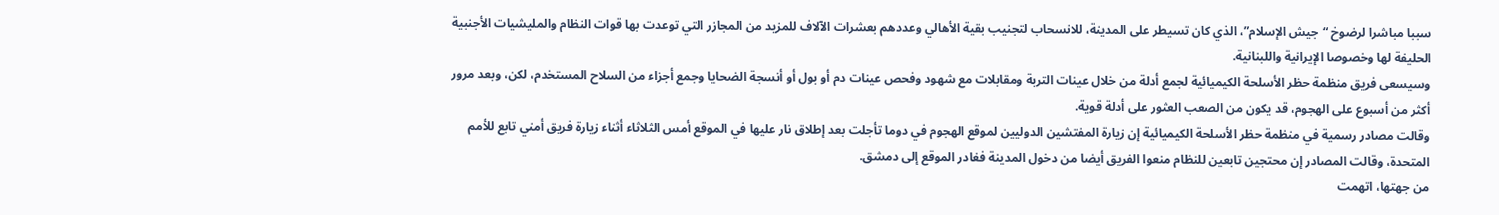سببا مباشرا لرضوخ “جيش الإسلام”، الذي كان تسيطر على المدينة، للانسحاب لتجنيب بقية الأهالي وعددهم بعشرات الآلاف للمزيد من المجازر التي توعدت بها قوات النظام والمليشيات الأجنبية الحليفة لها وخصوصا الإيرانية واللبنانية.
وسيسعى فريق منظمة حظر الأسلحة الكيميائية لجمع أدلة من خلال عينات التربة ومقابلات مع شهود وفحص عينات دم أو بول أو أنسجة الضحايا وجمع أجزاء من السلاح المستخدم، لكن، وبعد مرور أكثر من أسبوع على الهجوم، قد يكون من الصعب العثور على أدلة قوية.
وقالت مصادر رسمية في منظمة حظر الأسلحة الكيميائية إن زيارة المفتشين الدوليين لموقع الهجوم في دوما تأجلت بعد إطلاق نار عليها في الموقع أمس الثلاثاء أثناء زيارة فريق أمني تابع للأمم المتحدة، وقالت المصادر إن محتجين تابعين للنظام منعوا الفريق أيضا من دخول المدينة فغادر الموقع إلى دمشق.
من جهتها، اتهمت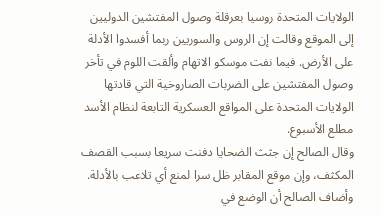الولايات المتحدة روسيا بعرقلة وصول المفتشين الدوليين إلى الموقع وقالت إن الروس والسوريين ربما أفسدوا الأدلة على الأرض. فيما نفت موسكو الاتهام وألقت اللوم في تأخر وصول المفتشين على الضربات الصاروخية التي قادتها الولايات المتحدة على المواقع العسكرية التابعة لنظام الأسد مطلع الأسبوع.
وقال الصالح إن جثث الضحايا دفنت سريعا بسبب القصف المكثف، وإن موقع المقابر ظل سرا لمنع أي تلاعب بالأدلة. وأضاف الصالح أن الوضع في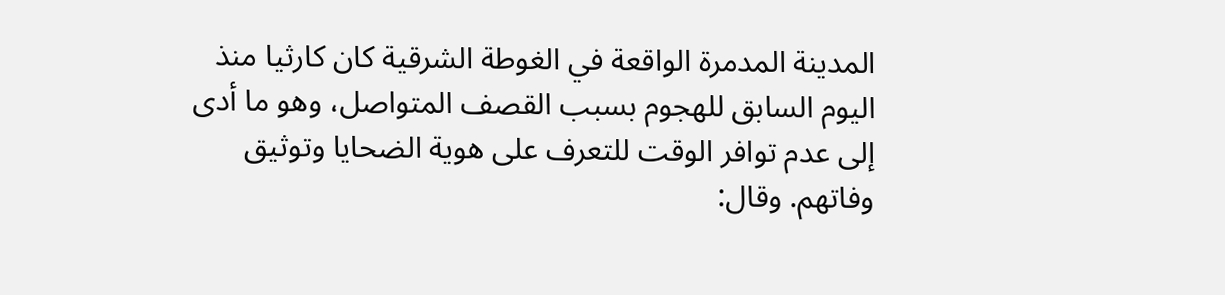المدينة المدمرة الواقعة في الغوطة الشرقية كان كارثيا منذ اليوم السابق للهجوم بسبب القصف المتواصل، وهو ما أدى إلى عدم توافر الوقت للتعرف على هوية الضحايا وتوثيق وفاتهم. وقال: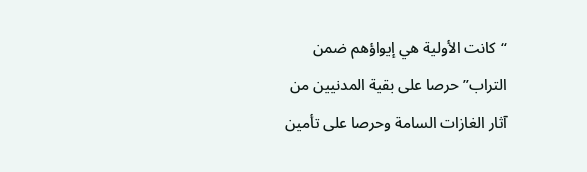“كانت الأولية هي إيواؤهم ضمن التراب” حرصا على بقية المدنيين من آثار الغازات السامة وحرصا على تأمين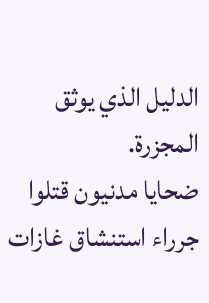الدليل الذي يوثق المجزرة.
ضحايا مدنيون قتلوا جرراء استنشاق غازات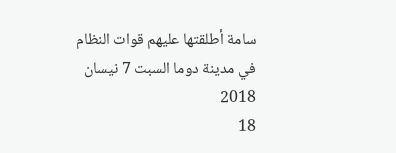سامة أطلقتها عليهم قوات النظام في مدينة دوما السبت 7 نيسان 2018
18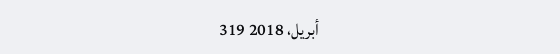أبريل، 2018 319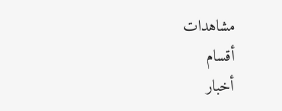مشاهدات
أقسام
أخبار